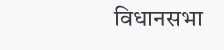विधानसभा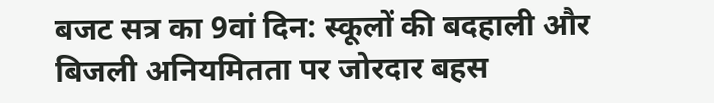बजट सत्र का 9वां दिन: स्कूलों की बदहाली और बिजली अनियमितता पर जोरदार बहस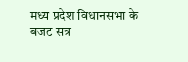मध्य प्रदेश विधानसभा के बजट सत्र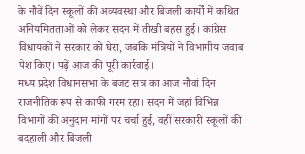के नौवें दिन स्कूलों की अव्यवस्था और बिजली कार्यों में कथित अनियमितताओं को लेकर सदन में तीखी बहस हुई। कांग्रेस विधायकों ने सरकार को घेरा, जबकि मंत्रियों ने विभागीय जवाब पेश किए। पढ़ें आज की पूरी कार्रवाई।
मध्य प्रदेश विधानसभा के बजट सत्र का आज नौवां दिन राजनीतिक रूप से काफी गरम रहा। सदन में जहां विभिन्न विभागों की अनुदान मांगों पर चर्चा हुई, वहीं सरकारी स्कूलों की बदहाली और बिजली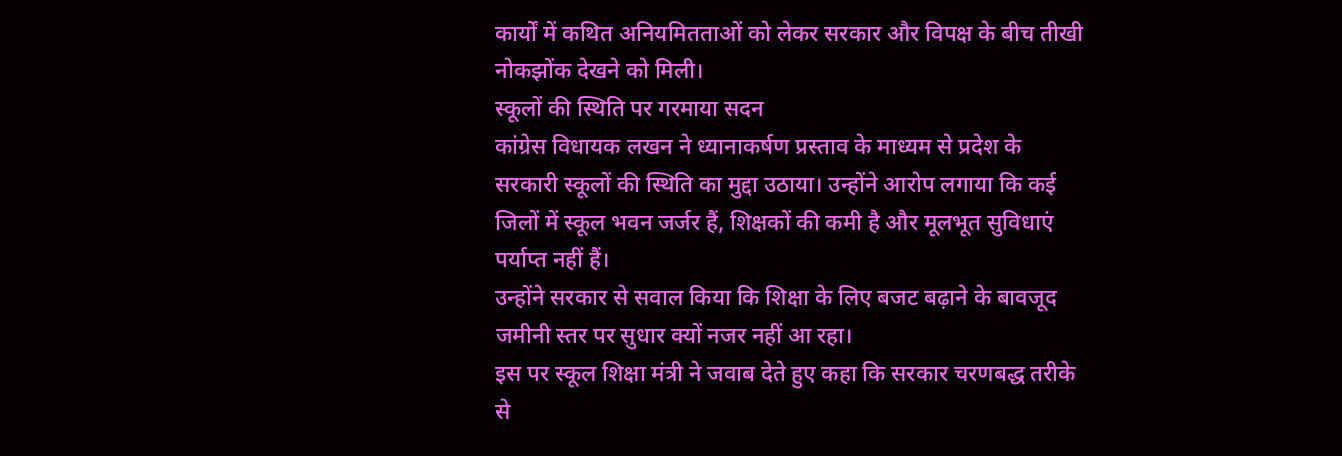कार्यों में कथित अनियमितताओं को लेकर सरकार और विपक्ष के बीच तीखी नोकझोंक देखने को मिली।
स्कूलों की स्थिति पर गरमाया सदन
कांग्रेस विधायक लखन ने ध्यानाकर्षण प्रस्ताव के माध्यम से प्रदेश के सरकारी स्कूलों की स्थिति का मुद्दा उठाया। उन्होंने आरोप लगाया कि कई जिलों में स्कूल भवन जर्जर हैं, शिक्षकों की कमी है और मूलभूत सुविधाएं पर्याप्त नहीं हैं।
उन्होंने सरकार से सवाल किया कि शिक्षा के लिए बजट बढ़ाने के बावजूद जमीनी स्तर पर सुधार क्यों नजर नहीं आ रहा।
इस पर स्कूल शिक्षा मंत्री ने जवाब देते हुए कहा कि सरकार चरणबद्ध तरीके से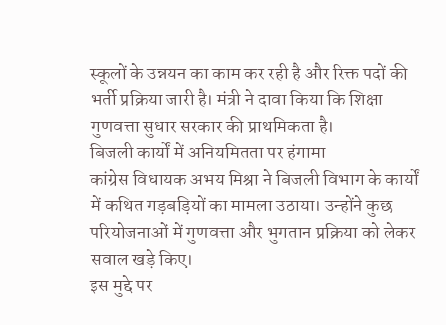स्कूलों के उन्नयन का काम कर रही है और रिक्त पदों की भर्ती प्रक्रिया जारी है। मंत्री ने दावा किया कि शिक्षा गुणवत्ता सुधार सरकार की प्राथमिकता है।
बिजली कार्यों में अनियमितता पर हंगामा
कांग्रेस विधायक अभय मिश्रा ने बिजली विभाग के कार्यों में कथित गड़बड़ियों का मामला उठाया। उन्होंने कुछ परियोजनाओं में गुणवत्ता और भुगतान प्रक्रिया को लेकर सवाल खड़े किए।
इस मुद्दे पर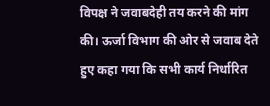विपक्ष ने जवाबदेही तय करने की मांग की। ऊर्जा विभाग की ओर से जवाब देते हुए कहा गया कि सभी कार्य निर्धारित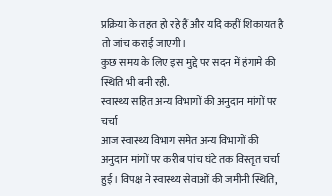प्रक्रिया के तहत हो रहे हैं और यदि कहीं शिकायत है तो जांच कराई जाएगी।
कुछ समय के लिए इस मुद्दे पर सदन में हंगामे की स्थिति भी बनी रही.
स्वास्थ्य सहित अन्य विभागों की अनुदान मांगों पर चर्चा
आज स्वास्थ्य विभाग समेत अन्य विभागों की अनुदान मांगों पर करीब पांच घंटे तक विस्तृत चर्चा हुई। विपक्ष ने स्वास्थ्य सेवाओं की जमीनी स्थिति,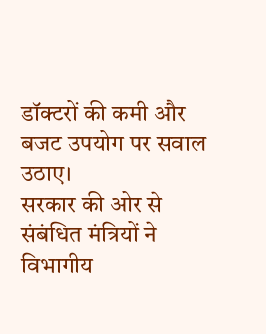डॉक्टरों की कमी और बजट उपयोग पर सवाल उठाए।
सरकार की ओर से संबंधित मंत्रियों ने विभागीय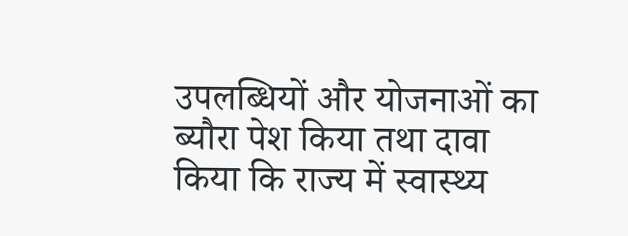उपलब्धियों और योजनाओं का ब्यौरा पेश किया तथा दावा किया कि राज्य में स्वास्थ्य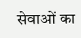सेवाओं का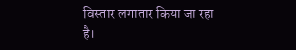विस्तार लगातार किया जा रहा है।